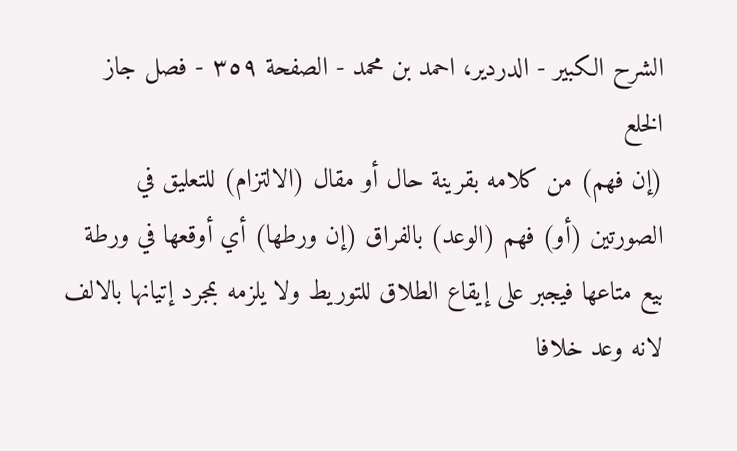الشرح الکبير - الدردیر، احمد بن محمد - الصفحة ٣٥٩ - فصل جاز الخلع
(إن فهم) من كلامه بقرينة حال أو مقال (الالتزام) للتعليق في الصورتين (أو) فهم (الوعد) بالفراق (إن ورطها) أي أوقعها في ورطة بيع متاعها فيجبر على إيقاع الطلاق للتوريط ولا يلزمه بمجرد إتيانها بالالف لانه وعد خلافا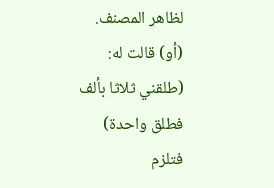لظاهر المصنف.
(أو) قالت له: (طلقني ثلاثا بألف فطلق واحدة) فتلزم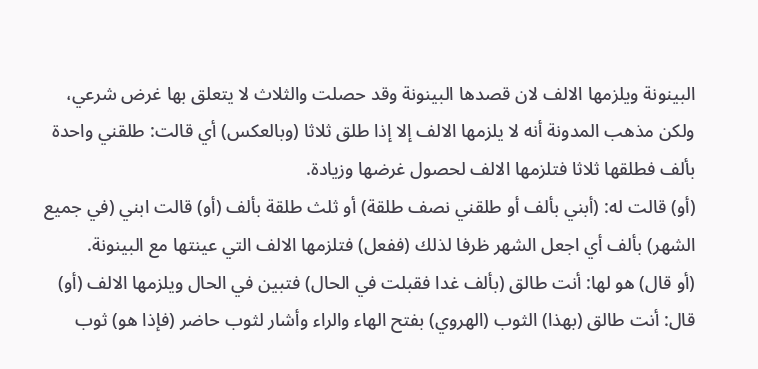البينونة ويلزمها الالف لان قصدها البينونة وقد حصلت والثلاث لا يتعلق بها غرض شرعي، ولكن مذهب المدونة أنه لا يلزمها الالف إلا إذا طلق ثلاثا (وبالعكس) أي قالت: طلقني واحدة بألف فطلقها ثلاثا فتلزمها الالف لحصول غرضها وزيادة.
(أو) قالت له: (أبني بألف أو طلقني نصف طلقة) أو ثلث طلقة بألف (أو) قالت ابني (في جميع الشهر) بألف أي اجعل الشهر ظرفا لذلك (ففعل) فتلزمها الالف التي عينتها مع البينونة.
(أو قال) هو لها: أنت طالق (بألف غدا فقبلت في الحال) فتبين في الحال ويلزمها الالف (أو) قال: أنت طالق (بهذا) الثوب (الهروي) بفتح الهاء والراء وأشار لثوب حاضر (فإذا هو) ثوب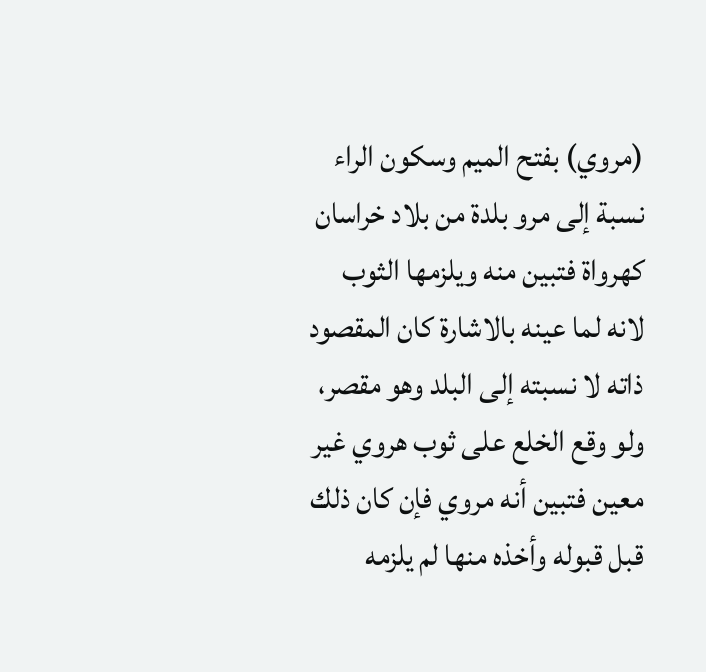(مروي) بفتح الميم وسكون الراء نسبة إلى مرو بلدة من بلاد خراسان كهرواة فتبين منه ويلزمها الثوب لانه لما عينه بالاشارة كان المقصود ذاته لا نسبته إلى البلد وهو مقصر، ولو وقع الخلع على ثوب هروي غير معين فتبين أنه مروي فإن كان ذلك قبل قبوله وأخذه منها لم يلزمه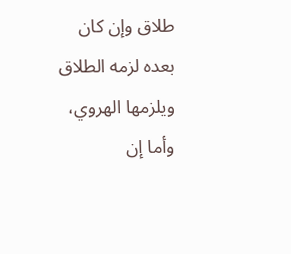طلاق وإن كان بعده لزمه الطلاق ويلزمها الهروي، وأما إن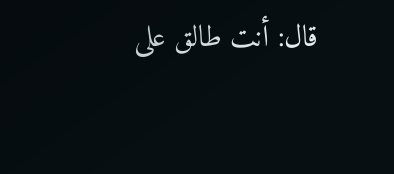قال: أنت طالق على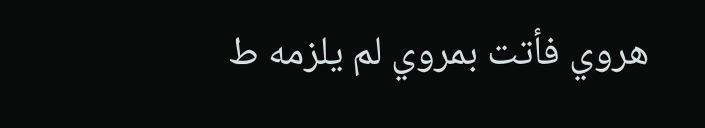هروي فأتت بمروي لم يلزمه ط